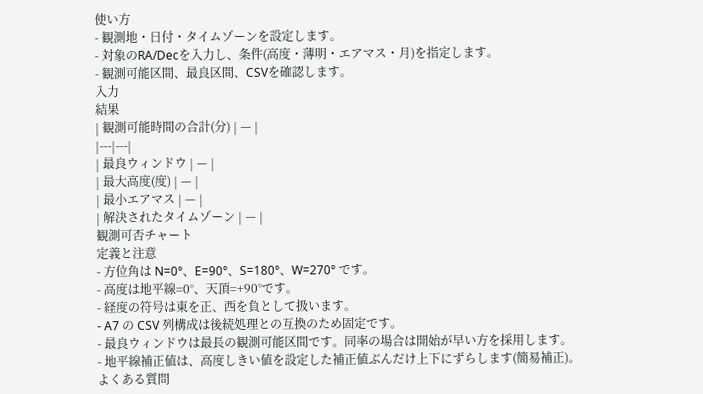使い方
- 観測地・日付・タイムゾーンを設定します。
- 対象のRA/Decを入力し、条件(高度・薄明・エアマス・月)を指定します。
- 観測可能区間、最良区間、CSVを確認します。
入力
結果
| 観測可能時間の合計(分) | — |
|---|---|
| 最良ウィンドウ | — |
| 最大高度(度) | — |
| 最小エアマス | — |
| 解決されたタイムゾーン | — |
観測可否チャート
定義と注意
- 方位角は N=0°、E=90°、S=180°、W=270° です。
- 高度は地平線=0°、天頂=+90°です。
- 経度の符号は東を正、西を負として扱います。
- A7 の CSV 列構成は後続処理との互換のため固定です。
- 最良ウィンドウは最長の観測可能区間です。同率の場合は開始が早い方を採用します。
- 地平線補正値は、高度しきい値を設定した補正値ぶんだけ上下にずらします(簡易補正)。
よくある質問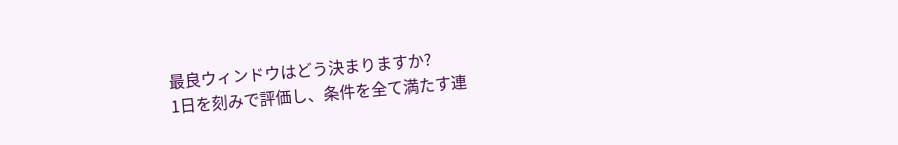最良ウィンドウはどう決まりますか?
1日を刻みで評価し、条件を全て満たす連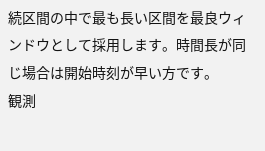続区間の中で最も長い区間を最良ウィンドウとして採用します。時間長が同じ場合は開始時刻が早い方です。
観測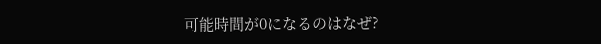可能時間が0になるのはなぜ?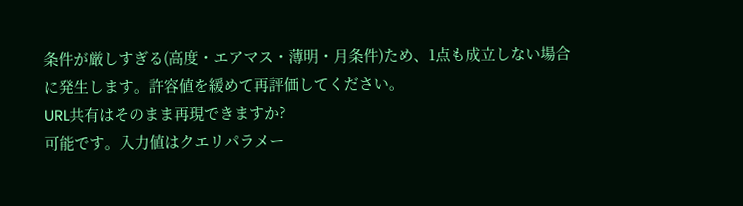条件が厳しすぎる(高度・エアマス・薄明・月条件)ため、1点も成立しない場合に発生します。許容値を緩めて再評価してください。
URL共有はそのまま再現できますか?
可能です。入力値はクエリパラメー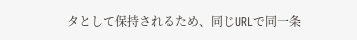タとして保持されるため、同じURLで同一条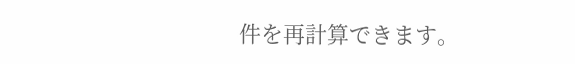件を再計算できます。